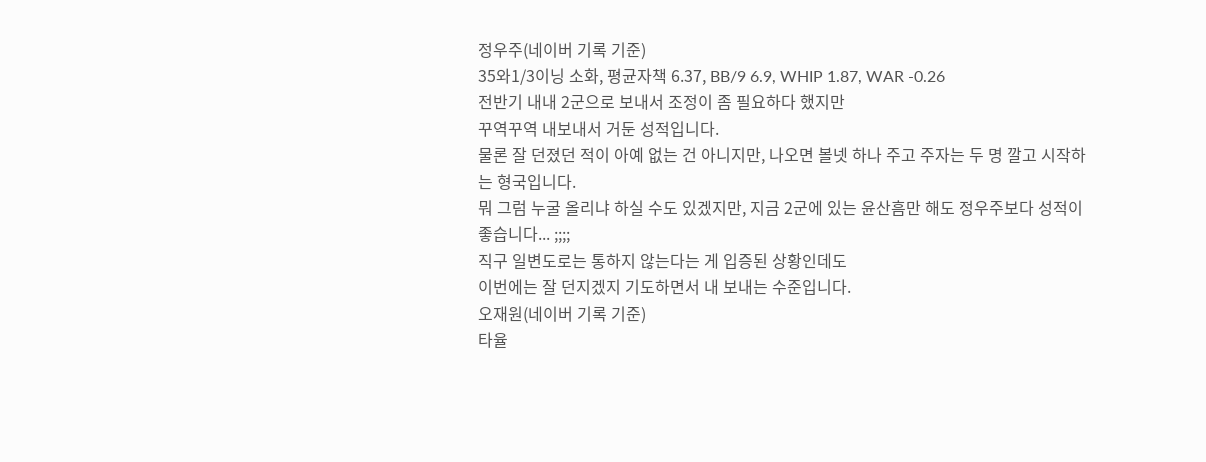정우주(네이버 기록 기준)
35와1/3이닝 소화, 평균자책 6.37, BB/9 6.9, WHIP 1.87, WAR -0.26
전반기 내내 2군으로 보내서 조정이 좀 필요하다 했지만
꾸역꾸역 내보내서 거둔 성적입니다.
물론 잘 던졌던 적이 아예 없는 건 아니지만, 나오면 볼넷 하나 주고 주자는 두 명 깔고 시작하는 형국입니다.
뭐 그럼 누굴 올리냐 하실 수도 있겠지만, 지금 2군에 있는 윤산흠만 해도 정우주보다 성적이 좋습니다... ;;;;
직구 일변도로는 통하지 않는다는 게 입증된 상황인데도
이번에는 잘 던지겠지 기도하면서 내 보내는 수준입니다.
오재원(네이버 기록 기준)
타율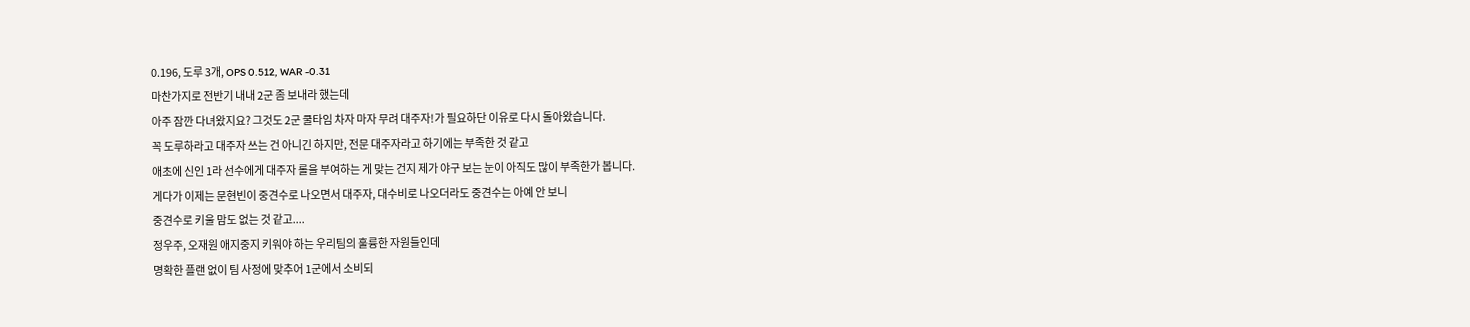0.196, 도루 3개, OPS 0.512, WAR -0.31
마찬가지로 전반기 내내 2군 좀 보내라 했는데
아주 잠깐 다녀왔지요? 그것도 2군 쿨타임 차자 마자 무려 대주자!가 필요하단 이유로 다시 돌아왔습니다.
꼭 도루하라고 대주자 쓰는 건 아니긴 하지만, 전문 대주자라고 하기에는 부족한 것 같고
애초에 신인 1라 선수에게 대주자 롤을 부여하는 게 맞는 건지 제가 야구 보는 눈이 아직도 많이 부족한가 봅니다.
게다가 이제는 문현빈이 중견수로 나오면서 대주자, 대수비로 나오더라도 중견수는 아예 안 보니
중견수로 키울 맘도 없는 것 같고....
정우주, 오재원 애지중지 키워야 하는 우리팀의 훌륭한 자원들인데
명확한 플랜 없이 팀 사정에 맞추어 1군에서 소비되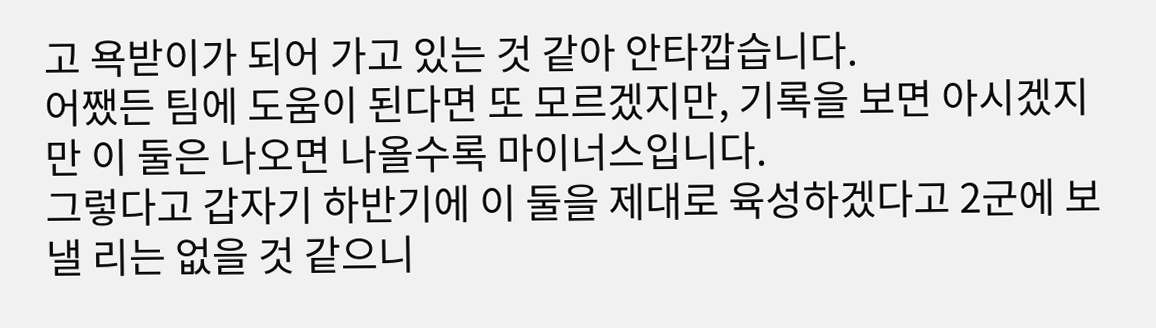고 욕받이가 되어 가고 있는 것 같아 안타깝습니다.
어쨌든 팀에 도움이 된다면 또 모르겠지만, 기록을 보면 아시겠지만 이 둘은 나오면 나올수록 마이너스입니다.
그렇다고 갑자기 하반기에 이 둘을 제대로 육성하겠다고 2군에 보낼 리는 없을 것 같으니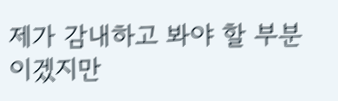제가 감내하고 봐야 할 부분이겠지만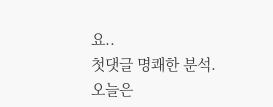요..
첫댓글 명쾌한 분석.
오늘은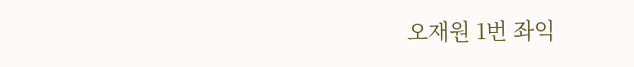오재원 1번 좌익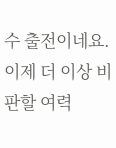수 출전이네요.
이제 더 이상 비판할 여력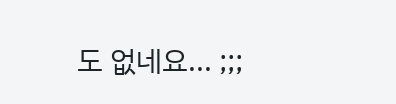도 없네요... ;;;